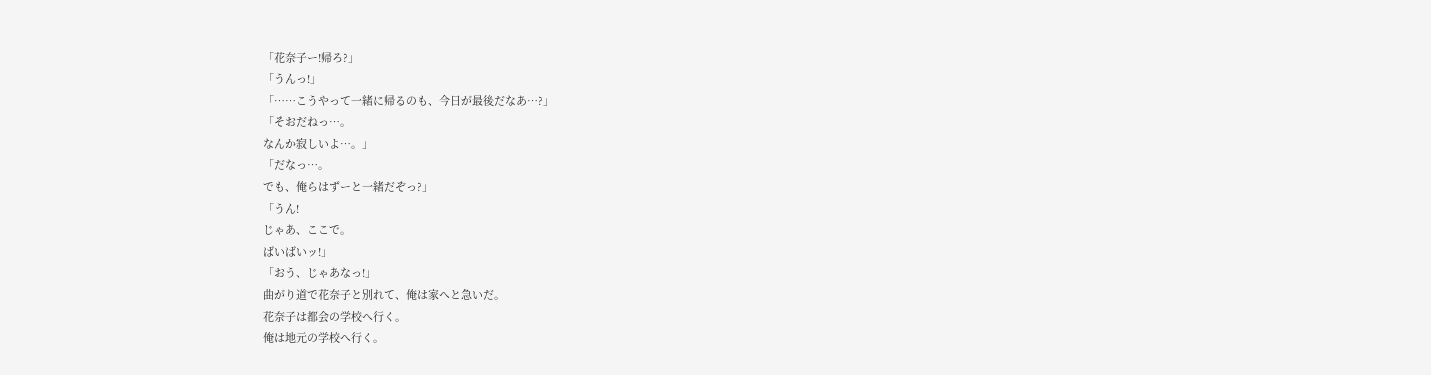「花奈子ー!帰ろ?」
「うんっ!」
「……こうやって一緒に帰るのも、今日が最後だなあ…?」
「そおだねっ…。
なんか寂しいよ…。」
「だなっ…。
でも、俺らはずーと一緒だぞっ?」
「うん!
じゃあ、ここで。
ばいばいッ!」
「おう、じゃあなっ!」
曲がり道で花奈子と別れて、俺は家へと急いだ。
花奈子は都会の学校へ行く。
俺は地元の学校へ行く。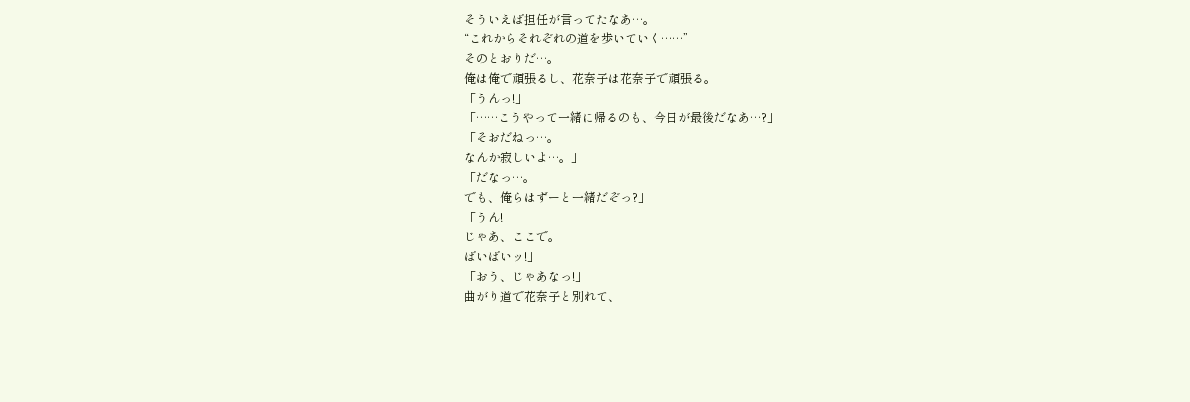そういえば担任が言ってたなあ…。
“これからそれぞれの道を歩いていく……”
そのとおりだ…。
俺は俺で頑張るし、花奈子は花奈子で頑張る。
「うんっ!」
「……こうやって一緒に帰るのも、今日が最後だなあ…?」
「そおだねっ…。
なんか寂しいよ…。」
「だなっ…。
でも、俺らはずーと一緒だぞっ?」
「うん!
じゃあ、ここで。
ばいばいッ!」
「おう、じゃあなっ!」
曲がり道で花奈子と別れて、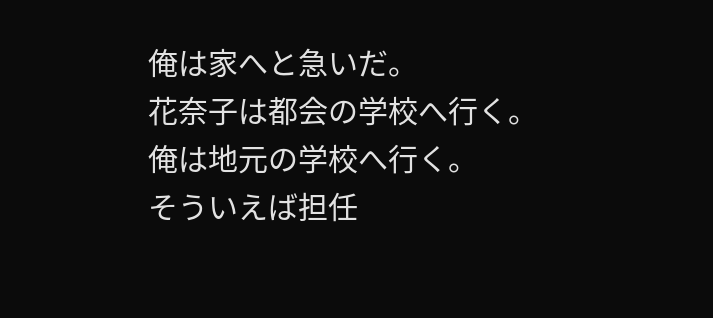俺は家へと急いだ。
花奈子は都会の学校へ行く。
俺は地元の学校へ行く。
そういえば担任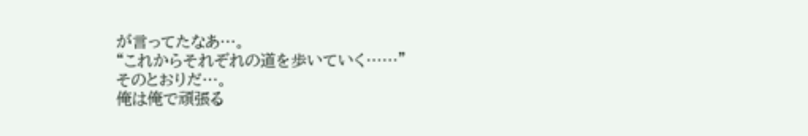が言ってたなあ…。
“これからそれぞれの道を歩いていく……”
そのとおりだ…。
俺は俺で頑張る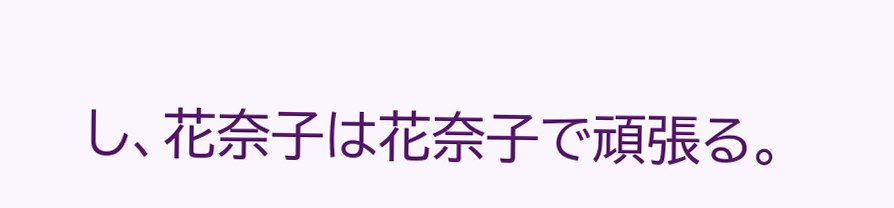し、花奈子は花奈子で頑張る。